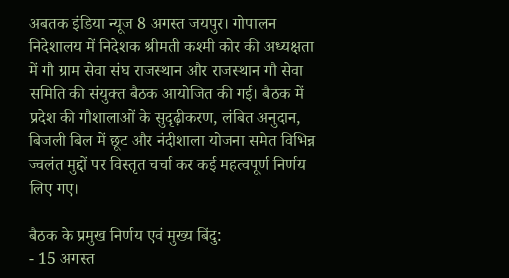अबतक इंडिया न्यूज 8 अगस्त जयपुर। गोपालन निदेशालय में निदेशक श्रीमती कश्मी कोर की अध्यक्षता में गौ ग्राम सेवा संघ राजस्थान और राजस्थान गौ सेवा समिति की संयुक्त बैठक आयोजित की गई। बैठक में प्रदेश की गौशालाओं के सुदृढ़ीकरण, लंबित अनुदान, बिजली बिल में छूट और नंदीशाला योजना समेत विभिन्न ज्वलंत मुद्दों पर विस्तृत चर्चा कर कई महत्वपूर्ण निर्णय लिए गए।

बैठक के प्रमुख निर्णय एवं मुख्य बिंदु:
- 15 अगस्त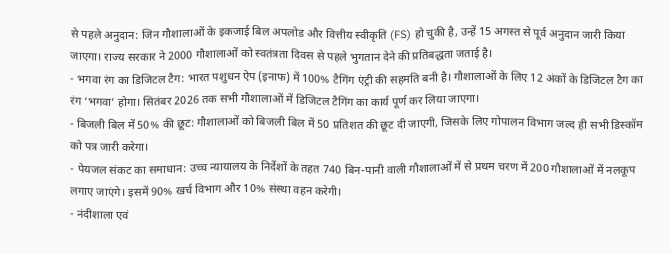से पहले अनुदान: जिन गौशालाओं के इकजाई बिल अपलोड और वित्तीय स्वीकृति (FS) हो चुकी है, उन्हें 15 अगस्त से पूर्व अनुदान जारी किया जाएगा। राज्य सरकार ने 2000 गौशालाओं को स्वतंत्रता दिवस से पहले भुगतान देने की प्रतिबद्धता जताई है।
- भगवा रंग का डिजिटल टैग: भारत पशुधन ऐप (इनाफ) में 100% टैगिंग एंट्री की सहमति बनी है। गौशालाओं के लिए 12 अंकों के डिजिटल टैग का रंग ‘भगवा’ होगा। सितंबर 2026 तक सभी गौशालाओं में डिजिटल टैगिंग का कार्य पूर्ण कर लिया जाएगा।
- बिजली बिल में 50% की छूट: गौशालाओं को बिजली बिल में 50 प्रतिशत की छूट दी जाएगी, जिसके लिए गोपालन विभाग जल्द ही सभी डिस्कॉम को पत्र जारी करेगा।
- पेयजल संकट का समाधान: उच्च न्यायालय के निर्देशों के तहत 740 बिन-पानी वाली गौशालाओं में से प्रथम चरण में 200 गौशालाओं में नलकूप लगाए जाएंगे। इसमें 90% खर्च विभाग और 10% संस्था वहन करेगी।
- नंदीशाला एवं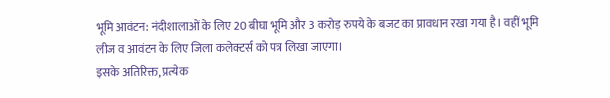भूमि आवंटन: नंदीशालाओं के लिए 20 बीघा भूमि और 3 करोड़ रुपये के बजट का प्रावधान रखा गया है। वहीं भूमि लीज व आवंटन के लिए जिला कलेक्टर्स को पत्र लिखा जाएगा।
इसके अतिरिक्त, प्रत्येक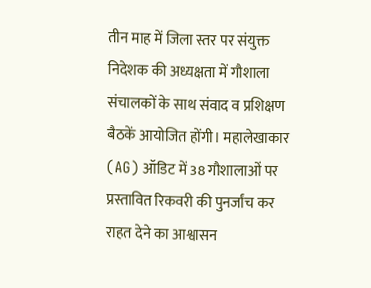तीन माह में जिला स्तर पर संयुक्त निदेशक की अध्यक्षता में गौशाला संचालकों के साथ संवाद व प्रशिक्षण बैठकें आयोजित होंगी। महालेखाकार (AG) ऑडिट में 38 गौशालाओं पर प्रस्तावित रिकवरी की पुनर्जांच कर राहत देने का आश्वासन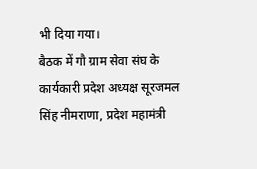भी दिया गया।
बैठक में गौ ग्राम सेवा संघ के कार्यकारी प्रदेश अध्यक्ष सूरजमल सिंह नीमराणा, प्रदेश महामंत्री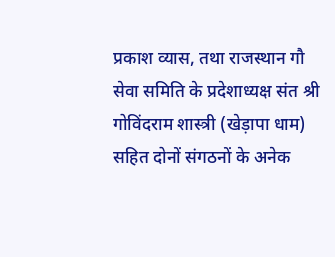प्रकाश व्यास, तथा राजस्थान गौ सेवा समिति के प्रदेशाध्यक्ष संत श्री गोविंदराम शास्त्री (खेड़ापा धाम) सहित दोनों संगठनों के अनेक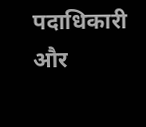पदाधिकारी और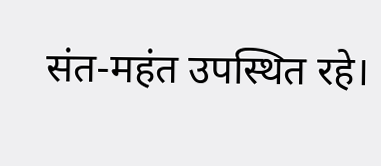संत-महंत उपस्थित रहे।